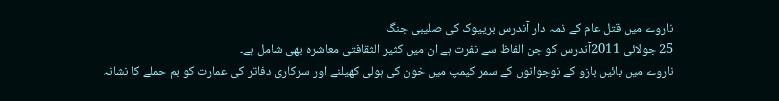ناروے میں قتل عام کے ذمہ دار آندرس برییوک کی صلیبی جنگ
25 جولائی 2011آندرس کو جن الفاظ سے نفرت ہے ان میں کثیر الثقافتی معاشرہ بھی شامل ہے۔
ناروے میں بائیں بازو کے نوجوانوں کے سمر کیمپ میں خون کی ہولی کھیلنے اور سرکاری دفاتر کی عمارت کو بم حملے کا نشانہ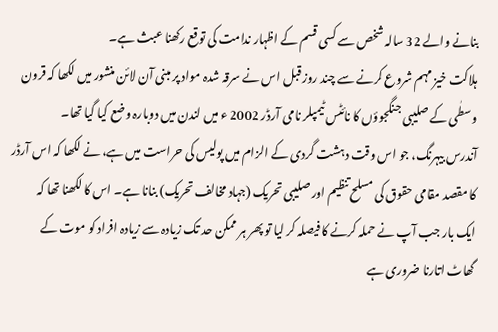بنانے والے 32 سالہ شخص سے کسی قسم کے اظہار ندامت کی توقع رکھنا عبث ہے۔
ہلاکت خیز مہم شروع کرنے سے چند روز قبل اس نے سرقہ شدہ مواد پر مبنی آن لائن منشور میں لکھا کہ قرون وسطٰی کے صلیبی جنگجوؤں کا نائٹس ٹیمپلر نامی آرڈر 2002 ء میں لندن میں دوبارہ وضع کیا گیا تھا۔
آندرس بیہرنگ، جو اس وقت دہشت گردی کے الزام میں پولیس کی حراست میں ہے، نے لکھا کہ اس آرڈر کا مقصد مقامی حقوق کی مسلح تنظیم اور صلیبی تحریک (جہاد مخالف تحریک) بنانا ہے۔ اس کا لکھنا تھا کہ ایک بار جب آپ نے حملہ کرنے کا فیصلہ کر لیا تو پھر ہر ممکن حد تک زیادہ سے زیادہ افراد کو موت کے گھاٹ اتارنا ضروری ہے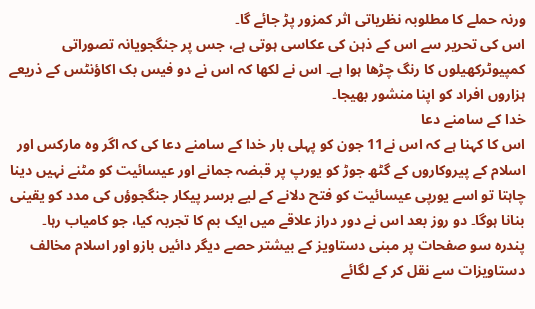ورنہ حملے کا مطلوبہ نظریاتی اثر کمزور پڑ جائے گا۔
اس کی تحریر سے اس کے ذہن کی عکاسی ہوتی ہے، جس پر جنگجویانہ تصوراتی کمپیوٹرکھیلوں کا رنگ چڑھا ہوا ہے۔ اس نے لکھا کہ اس نے دو فیس بک اکاؤنٹس کے ذریعے ہزاروں افراد کو اپنا منشور بھیجا۔
خدا کے سامنے دعا
اس کا کہنا ہے کہ اس نے11 جون کو پہلی بار خدا کے سامنے دعا کی کہ اگر وہ مارکس اور اسلام کے پیروکاروں کے گٹھ جوڑ کو یورپ پر قبضہ جمانے اور عیسائیت کو مٹنے نہیں دینا چاہتا تو اسے یورپی عیسائیت کو فتح دلانے کے لیے برسر پیکار جنگجوؤں کی مدد کو یقینی بنانا ہوگا۔ دو روز بعد اس نے دور دراز علاقے میں ایک بم کا تجربہ کیا، جو کامیاب رہا۔
پندرہ سو صفحات پر مبنی دستاویز کے بیشتر حصے دیگر دائیں بازو اور اسلام مخالف دستاویزات سے نقل کر کے لگائے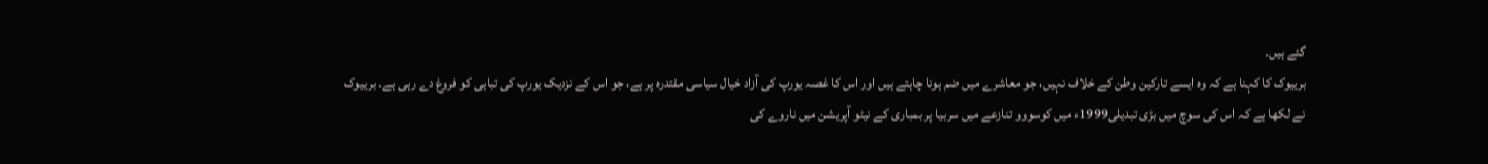گئے ہیں۔
برییوک کا کہنا ہے کہ وہ ایسے تارکین وطن کے خلاف نہیں، جو معاشرے میں ضم ہونا چاہتے ہیں اور اس کا غصہ یورپ کی آزاد خیال سیاسی مقتدرہ پر ہے، جو اس کے نزدیک یورپ کی تباہی کو فروغ دے رہی ہے۔ برییوک نے لکھا ہے کہ اس کی سوچ میں بڑی تبدیلی1999ء میں کوسووو تنازعے میں سربیا پر بمباری کے نیٹو آپریشن میں ناروے کی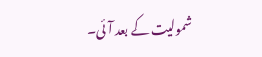شمولیت کے بعد آئی۔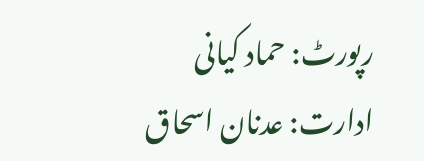رپورٹ: حماد کیانی
ادارت: عدنان اسحاق